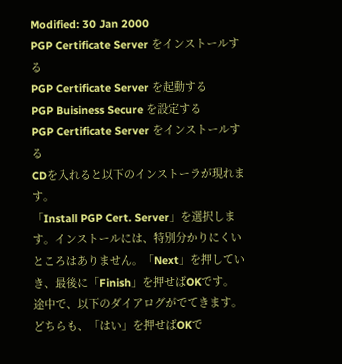Modified: 30 Jan 2000
PGP Certificate Server をインストールする
PGP Certificate Server を起動する
PGP Buisiness Secure を設定する
PGP Certificate Server をインストールする
CDを入れると以下のインストーラが現れます。
「Install PGP Cert. Server」を選択します。インストールには、特別分かりにくいところはありません。「Next」を押していき、最後に「Finish」を押せばOKです。
途中で、以下のダイアログがでてきます。どちらも、「はい」を押せばOKで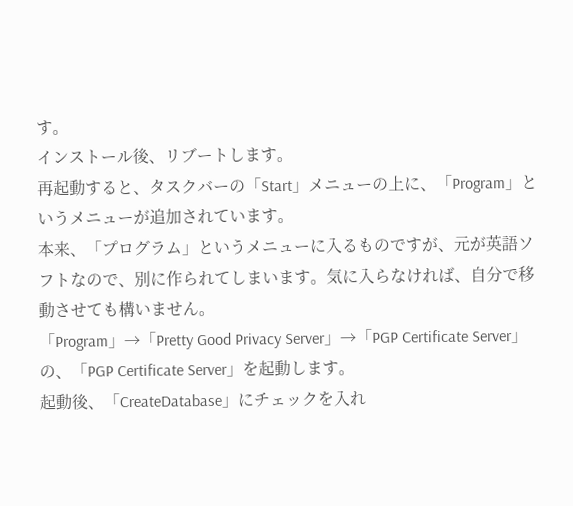す。
インストール後、リブートします。
再起動すると、タスクバーの「Start」メニューの上に、「Program」というメニューが追加されています。
本来、「プログラム」というメニューに入るものですが、元が英語ソフトなので、別に作られてしまいます。気に入らなければ、自分で移動させても構いません。
「Program」→「Pretty Good Privacy Server」→「PGP Certificate Server」の、「PGP Certificate Server」を起動します。
起動後、「CreateDatabase」にチェックを入れ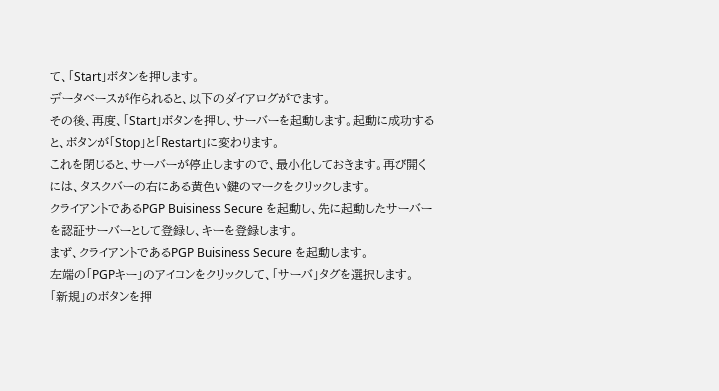て、「Start」ボタンを押します。
データベースが作られると、以下のダイアログがでます。
その後、再度、「Start」ボタンを押し、サーバーを起動します。起動に成功すると、ボタンが「Stop」と「Restart」に変わります。
これを閉じると、サーバーが停止しますので、最小化しておきます。再び開くには、タスクバーの右にある黄色い鍵のマークをクリックします。
クライアントであるPGP Buisiness Secure を起動し、先に起動したサーバーを認証サーバーとして登録し、キーを登録します。
まず、クライアントであるPGP Buisiness Secure を起動します。
左端の「PGPキー」のアイコンをクリックして、「サーバ」タグを選択します。
「新規」のボタンを押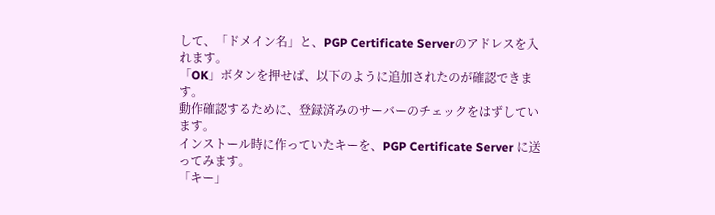して、「ドメイン名」と、PGP Certificate Serverのアドレスを入れます。
「OK」ボタンを押せば、以下のように追加されたのが確認できます。
動作確認するために、登録済みのサーバーのチェックをはずしています。
インストール時に作っていたキーを、PGP Certificate Server に送ってみます。
「キー」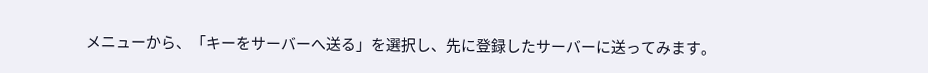メニューから、「キーをサーバーへ送る」を選択し、先に登録したサーバーに送ってみます。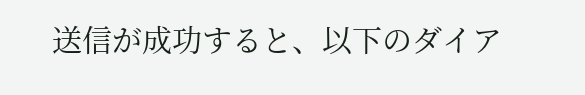送信が成功すると、以下のダイア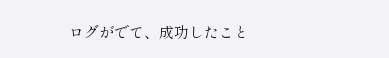ログがでて、成功したこと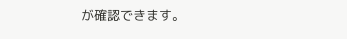が確認できます。